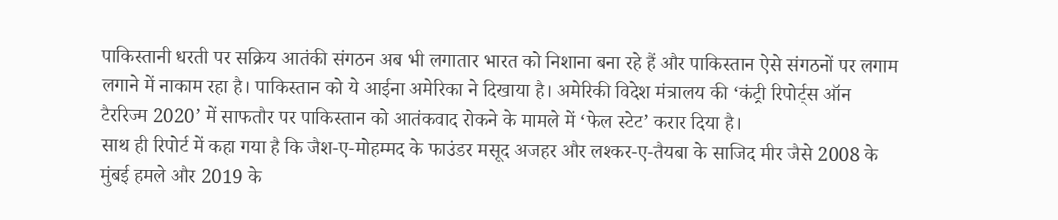पाकिस्तानी धरती पर सक्रिय आतंकी संगठन अब भी लगातार भारत को निशाना बना रहे हैं और पाकिस्तान ऐसे संगठनों पर लगाम लगाने में नाकाम रहा है। पाकिस्तान को ये आईना अमेरिका ने दिखाया है। अमेरिकी विदेश मंत्रालय की ‘कंट्री रिपोर्ट्स ऑन टैररिज्म 2020’ में साफतौर पर पाकिस्तान को आतंकवाद रोकने के मामले में ‘फेल स्टेट’ करार दिया है।
साथ ही रिपोर्ट में कहा गया है कि जैश-ए-मोहम्मद के फाउंडर मसूद अजहर और लश्कर-ए-तैयबा के साजिद मीर जैसे 2008 के मुंबई हमले और 2019 के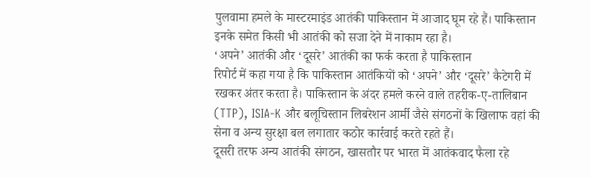पुलवामा हमले के मास्टरमाइंड आतंकी पाकिस्तान में आजाद घूम रहे हैं। पाकिस्तान इनके समेत किसी भी आतंकी को सजा देने में नाकाम रहा है।
‘अपने’ आतंकी और ‘दूसरे’ आतंकी का फर्क करता है पाकिस्तान
रिपोर्ट में कहा गया है कि पाकिस्तान आतंकियों को ‘अपने’ और ‘दूसरे’ कैटेगरी में रखकर अंतर करता है। पाकिस्तान के अंदर हमले करने वाले तहरीक-ए-तालिबान (TTP), ISIA-K और बलूचिस्तान लिबरेशन आर्मी जैसे संगठनों के खिलाफ वहां की सेना व अन्य सुरक्षा बल लगातार कठोर कार्रवाई करते रहते हैं।
दूसरी तरफ अन्य आतंकी संगठन, खासतौर पर भारत में आतंकवाद फैला रहे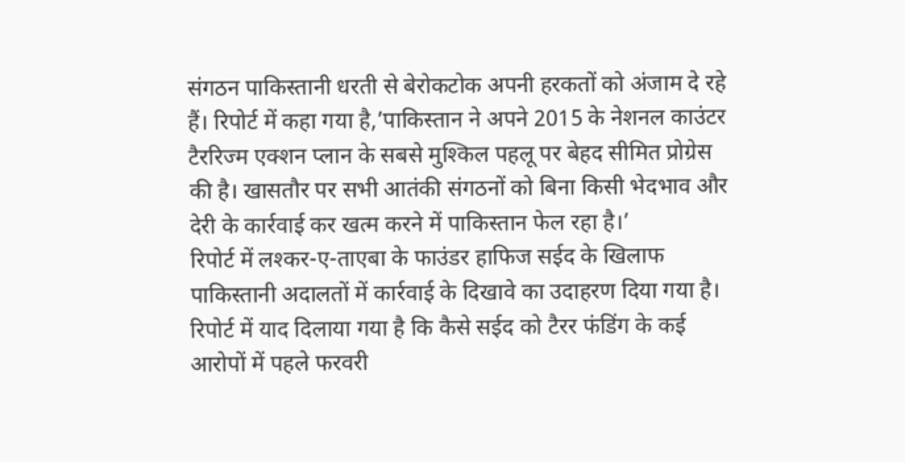संगठन पाकिस्तानी धरती से बेरोकटोक अपनी हरकतों को अंजाम दे रहे हैं। रिपोर्ट में कहा गया है,’पाकिस्तान ने अपने 2015 के नेशनल काउंटर टैररिज्म एक्शन प्लान के सबसे मुश्किल पहलू पर बेहद सीमित प्रोग्रेस की है। खासतौर पर सभी आतंकी संगठनों को बिना किसी भेदभाव और देरी के कार्रवाई कर खत्म करने में पाकिस्तान फेल रहा है।’
रिपोर्ट में लश्कर-ए-ताएबा के फाउंडर हाफिज सईद के खिलाफ पाकिस्तानी अदालतों में कार्रवाई के दिखावे का उदाहरण दिया गया है। रिपोर्ट में याद दिलाया गया है कि कैसे सईद को टैरर फंडिंग के कई आरोपों में पहले फरवरी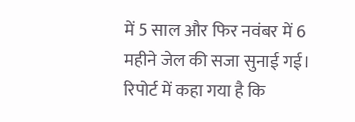में 5 साल और फिर नवंबर में 6 महीने जेल की सजा सुनाई गई।
रिपोर्ट में कहा गया है कि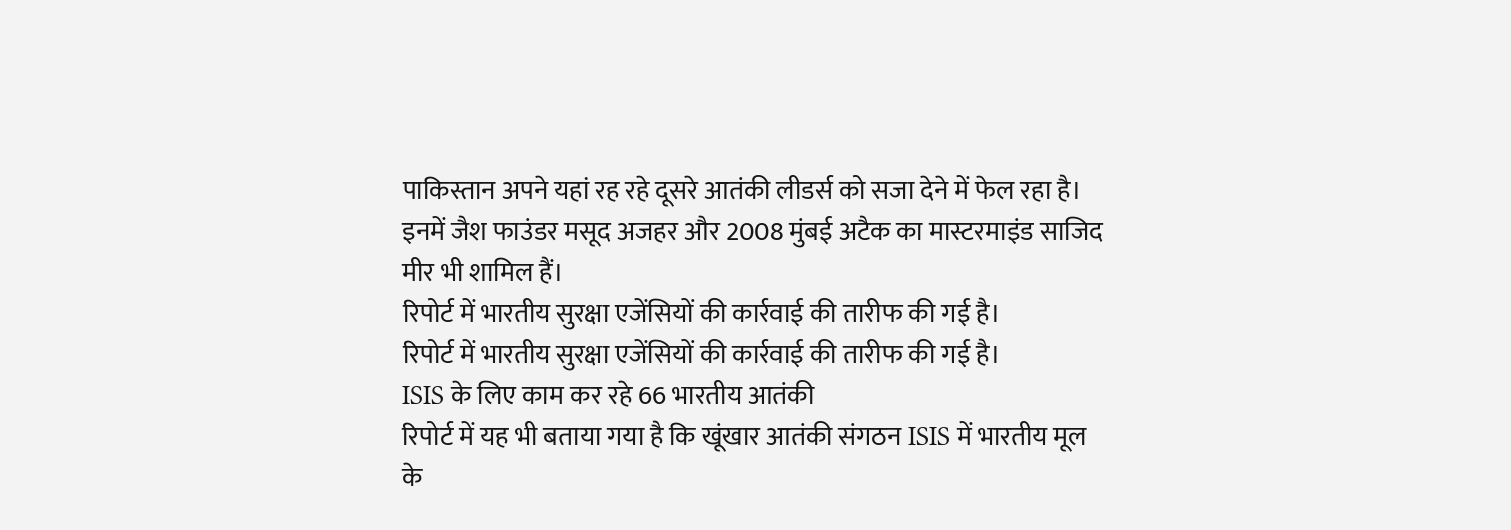पाकिस्तान अपने यहां रह रहे दूसरे आतंकी लीडर्स को सजा देने में फेल रहा है। इनमें जैश फाउंडर मसूद अजहर और 2008 मुंबई अटैक का मास्टरमाइंड साजिद मीर भी शामिल हैं।
रिपोर्ट में भारतीय सुरक्षा एजेंसियों की कार्रवाई की तारीफ की गई है।
रिपोर्ट में भारतीय सुरक्षा एजेंसियों की कार्रवाई की तारीफ की गई है।
ISIS के लिए काम कर रहे 66 भारतीय आतंकी
रिपोर्ट में यह भी बताया गया है कि खूंखार आतंकी संगठन ISIS में भारतीय मूल के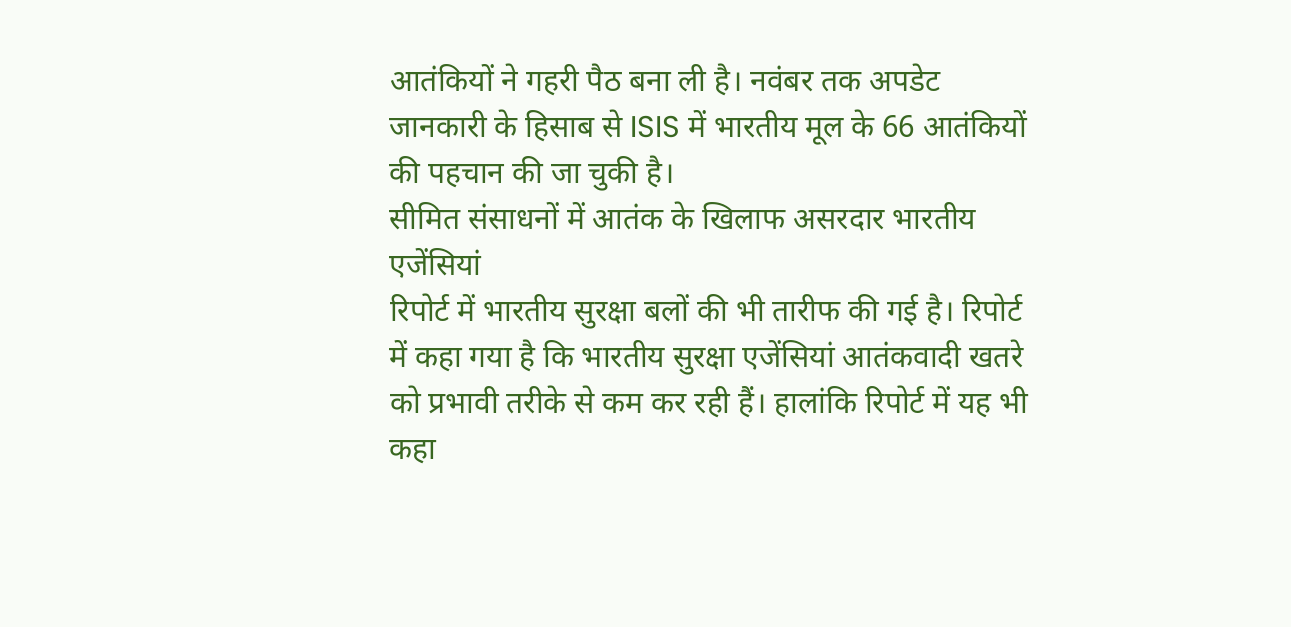आतंकियों ने गहरी पैठ बना ली है। नवंबर तक अपडेट जानकारी के हिसाब से ISIS में भारतीय मूल के 66 आतंकियों की पहचान की जा चुकी है।
सीमित संसाधनों में आतंक के खिलाफ असरदार भारतीय एजेंसियां
रिपोर्ट में भारतीय सुरक्षा बलों की भी तारीफ की गई है। रिपोर्ट में कहा गया है कि भारतीय सुरक्षा एजेंसियां आतंकवादी खतरे को प्रभावी तरीके से कम कर रही हैं। हालांकि रिपोर्ट में यह भी कहा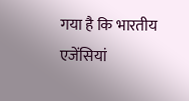गया है कि भारतीय एजेंसियां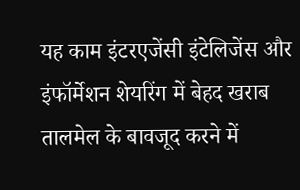यह काम इंटरएजेंसी इंटेलिजेंस और इंफॉर्मेशन शेयरिंग में बेहद खराब तालमेल के बावजूद करने में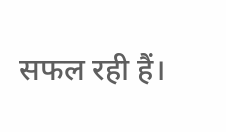सफल रही हैं।